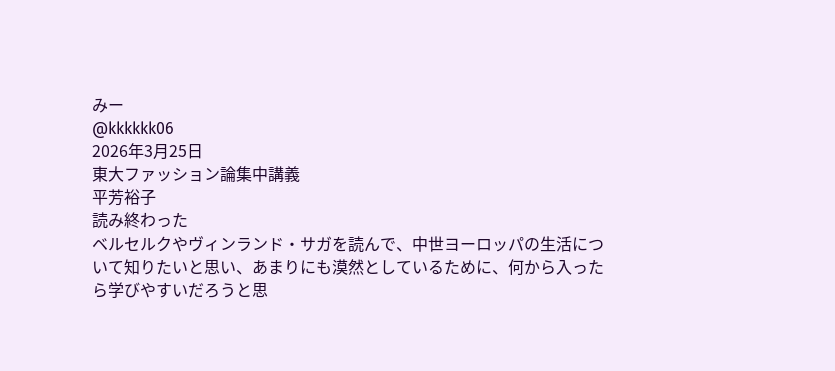みー
@kkkkkk06
2026年3月25日
東大ファッション論集中講義
平芳裕子
読み終わった
ベルセルクやヴィンランド・サガを読んで、中世ヨーロッパの生活について知りたいと思い、あまりにも漠然としているために、何から入ったら学びやすいだろうと思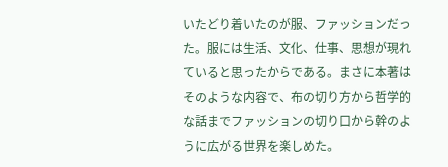いたどり着いたのが服、ファッションだった。服には生活、文化、仕事、思想が現れていると思ったからである。まさに本著はそのような内容で、布の切り方から哲学的な話までファッションの切り口から幹のように広がる世界を楽しめた。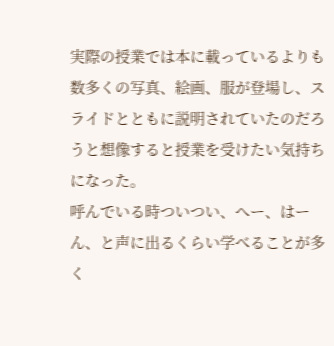実際の授業では本に載っているよりも数多くの写真、絵画、服が登場し、スライドとともに説明されていたのだろうと想像すると授業を受けたい気持ちになった。
呼んでいる時ついつい、へー、はーん、と声に出るくらい学べることが多く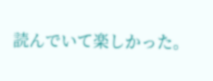読んでいて楽しかった。